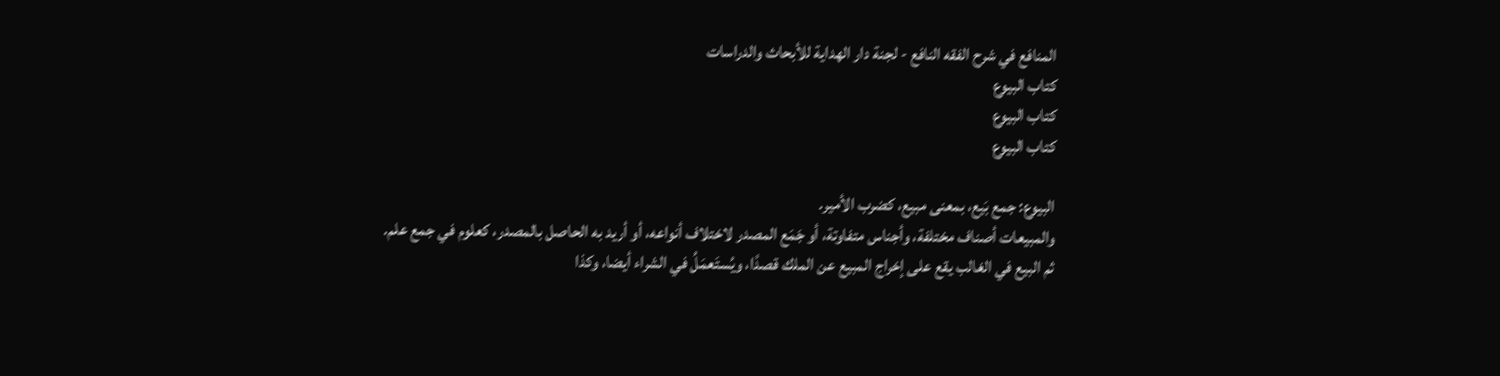المنافع في شرح الفقه النافع - لجنة دار الهداية للأبحاث والدراسات
كتاب البيوع
كتاب البيوع
كتاب البيوع

البيوع: جمع بَيع، بمعنى مبيع، كضرب الأمير.
والمبيعات أصناف مختلفة، وأجناس متفاوتة، أو جَمَع المصدر لاختلاف أنواعه، أو أريد به الحاصل بالمصدر، كعلوم في جمع علم.
ثم البيع في الغالب يقع على إخراج المبيع عن الملك قصدًا، ويُستَعمَلُ في الشراء أيضا، وكذا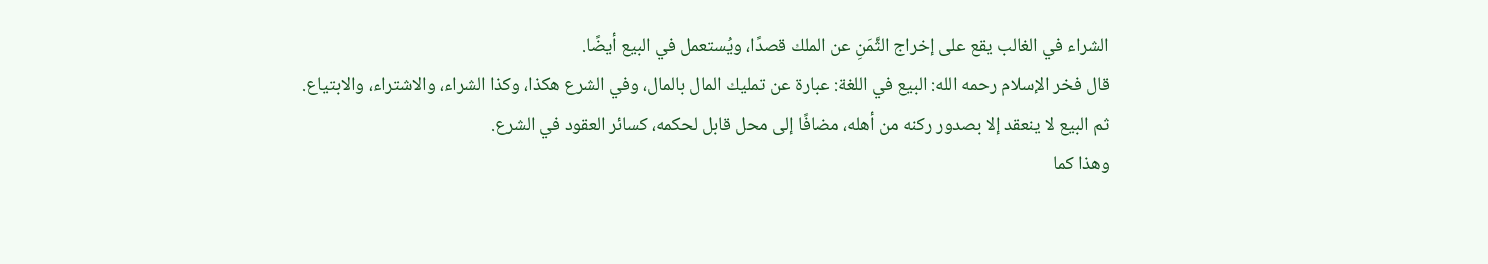الشراء في الغالب يقع على إخراج الثَّمَنِ عن الملك قصدًا، ويُستعمل في البيع أيضًا.
قال فخر الإسلام رحمه الله: البيع في اللغة: عبارة عن تمليك المال بالمال، وفي الشرع هكذا، وكذا الشراء، والاشتراء، والابتياع.
ثم البيع لا ينعقد إلا بصدور ركنه من أهله، مضافًا إلى محل قابل لحكمه، كسائر العقود في الشرع.
وهذا كما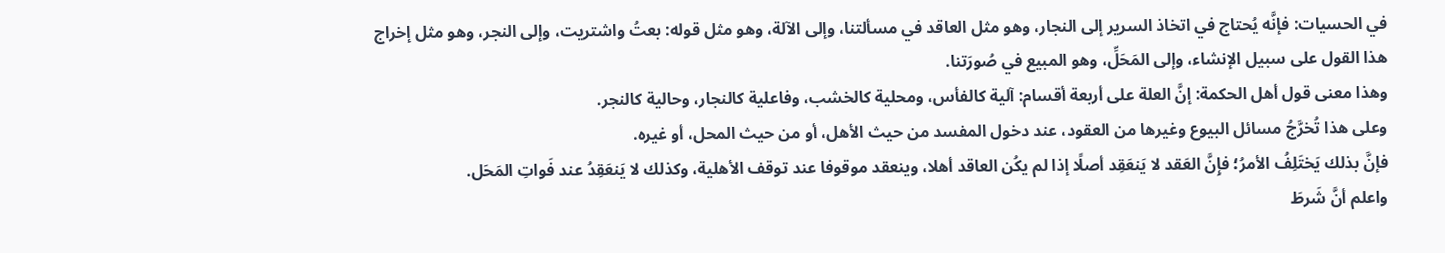في الحسيات: فإنَّه يُحتاج في اتخاذ السرير إلى النجار، وهو مثل العاقد في مسألتنا، وإلى الآلة، وهو مثل قوله: بعتُ واشتريت، وإلى النجر، وهو مثل إخراج هذا القول على سبيل الإنشاء، وإلى المَحَلِّ، وهو المبيع في صُورَتنا.
وهذا معنى قول أهل الحكمة: إنَّ العلة على أربعة أقسام: آلية كالفأس، ومحلية كالخشب، وفاعلية كالنجار، وحالية كالنجر.
وعلى هذا تُخرَّجُ مسائل البيوع وغيرها من العقود، عند دخول المفسد من حيث الأهل، أو من حيث المحل، أو غيره.
فإنَّ بذلك يَختَلِفُ الأمرُ؛ فإِنَّ العَقد لا يَنعَقِد أصلًا إذا لم يكُن العاقد أهلا، وينعقد موقوفا عند توقف الأهلية، وكذلك لا يَنعَقِدُ عند فَواتِ المَحَل.
واعلم أنَّ شَرطَ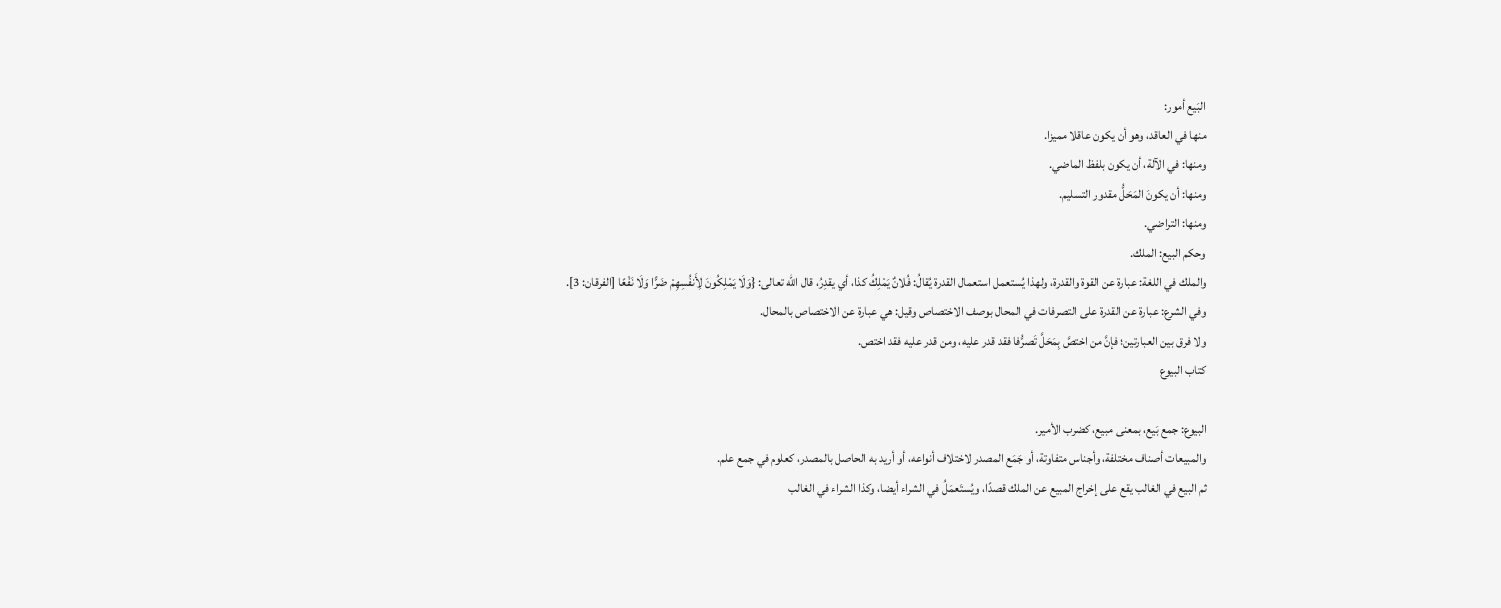البَيع أمور:
منها في العاقد، وهو أن يكون عاقلا مميزا.
ومنها: في الآلة، أن يكون بلفظ الماضي.
ومنها: أن يكونَ المَحَلُّ مقدور التسليم.
ومنها: التراضي.
وحكم البيع: الملك.
والملك في اللغة: عبارة عن القوة والقدرة، ولهذا يُستعمل استعمال القدرة يُقالُ: فُلانٌ يَمْلِكُ كذا، أي يقدِرُ، قال الله تعالى: {وَلَا يَمْلِكُونَ لِأَنفُسِهِمْ ضَرًّا وَلَا نَفْعًا [الفرقان: 3].
وفي الشرع: عبارة عن القدرة على التصرفات في المحال بوصف الاختصاص وقيل: هي عبارة عن الاختصاص بالمحال.
ولا فرق بين العبارتين؛ فإنَّ من اختصَّ بِمَحَلَّ تَصرُّفا فقد قدر عليه، ومن قدر عليه فقد اختص.
كتاب البيوع

البيوع: جمع بَيع، بمعنى مبيع، كضرب الأمير.
والمبيعات أصناف مختلفة، وأجناس متفاوتة، أو جَمَع المصدر لاختلاف أنواعه، أو أريد به الحاصل بالمصدر، كعلوم في جمع علم.
ثم البيع في الغالب يقع على إخراج المبيع عن الملك قصدًا، ويُستَعمَلُ في الشراء أيضا، وكذا الشراء في الغالب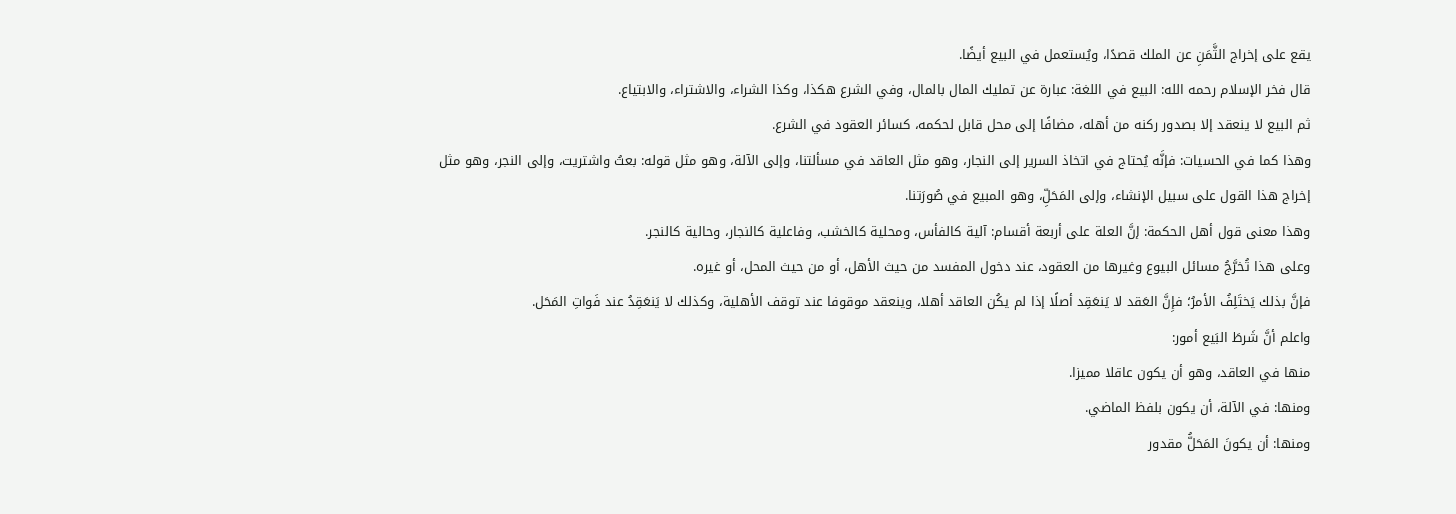يقع على إخراج الثَّمَنِ عن الملك قصدًا، ويُستعمل في البيع أيضًا.
قال فخر الإسلام رحمه الله: البيع في اللغة: عبارة عن تمليك المال بالمال، وفي الشرع هكذا، وكذا الشراء، والاشتراء، والابتياع.
ثم البيع لا ينعقد إلا بصدور ركنه من أهله، مضافًا إلى محل قابل لحكمه، كسائر العقود في الشرع.
وهذا كما في الحسيات: فإنَّه يُحتاج في اتخاذ السرير إلى النجار، وهو مثل العاقد في مسألتنا، وإلى الآلة، وهو مثل قوله: بعتُ واشتريت، وإلى النجر، وهو مثل إخراج هذا القول على سبيل الإنشاء، وإلى المَحَلِّ، وهو المبيع في صُورَتنا.
وهذا معنى قول أهل الحكمة: إنَّ العلة على أربعة أقسام: آلية كالفأس، ومحلية كالخشب، وفاعلية كالنجار، وحالية كالنجر.
وعلى هذا تُخرَّجُ مسائل البيوع وغيرها من العقود، عند دخول المفسد من حيث الأهل، أو من حيث المحل، أو غيره.
فإنَّ بذلك يَختَلِفُ الأمرُ؛ فإِنَّ العَقد لا يَنعَقِد أصلًا إذا لم يكُن العاقد أهلا، وينعقد موقوفا عند توقف الأهلية، وكذلك لا يَنعَقِدُ عند فَواتِ المَحَل.
واعلم أنَّ شَرطَ البَيع أمور:
منها في العاقد، وهو أن يكون عاقلا مميزا.
ومنها: في الآلة، أن يكون بلفظ الماضي.
ومنها: أن يكونَ المَحَلُّ مقدور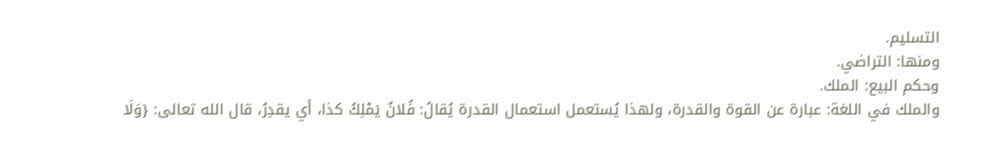التسليم.
ومنها: التراضي.
وحكم البيع: الملك.
والملك في اللغة: عبارة عن القوة والقدرة، ولهذا يُستعمل استعمال القدرة يُقالُ: فُلانٌ يَمْلِكُ كذا، أي يقدِرُ، قال الله تعالى: {وَلَا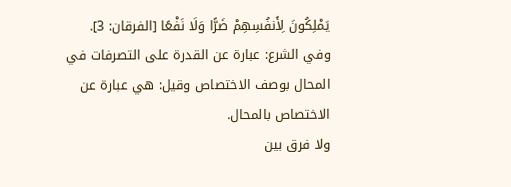يَمْلِكُونَ لِأَنفُسِهِمْ ضَرًّا وَلَا نَفْعًا [الفرقان: 3].
وفي الشرع: عبارة عن القدرة على التصرفات في المحال بوصف الاختصاص وقيل: هي عبارة عن الاختصاص بالمحال.
ولا فرق بين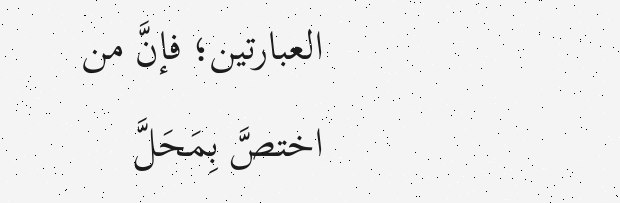العبارتين؛ فإنَّ من اختصَّ بِمَحَلَّ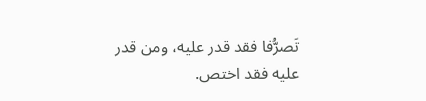تَصرُّفا فقد قدر عليه، ومن قدر عليه فقد اختص.